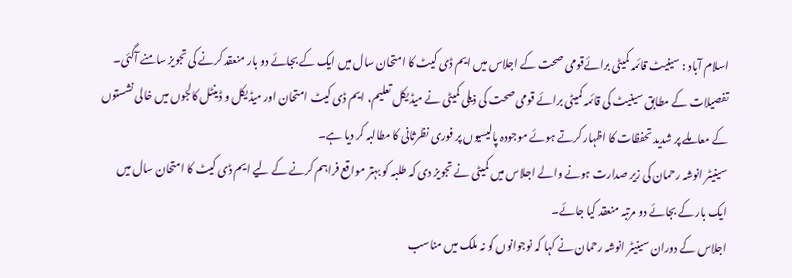اسلام آباد : سینیٹ قائمہ کمیٹی برائےقومی صحت کے اجلاس میں ایم ڈی کیٹ کا امتحان سال میں ایک کے بجائے دو بار منعقد کرنے کی تجویز سامنے آگئی۔
تفصیلات کے مطابق سینیٹ کی قائمہ کمیٹی برائے قومی صحت کی ذیلی کمیٹی نے میڈیکل تعلیم، ایم ڈی کیٹ امتحان اور میڈیکل و ڈینٹل کالجوں میں خالی نشستوں کے معاملے پر شدید تحفظات کا اظہار کرتے ہوئے موجودہ پالیسیوں پر فوری نظرثانی کا مطالبہ کر دیا ہے۔
سینیٹر انوشہ رحمان کی زیر صدارت ہونے والے اجلاس میں کمیٹی نے تجویز دی کہ طلبہ کو بہتر مواقع فراہم کرنے کے لیے ایم ڈی کیٹ کا امتحان سال میں ایک بار کے بجائے دو مرتبہ منعقد کیا جائے۔
اجلاس کے دوران سینیٹر انوشہ رحمان نے کہا کہ نوجوانوں کو نہ ملک میں مناسب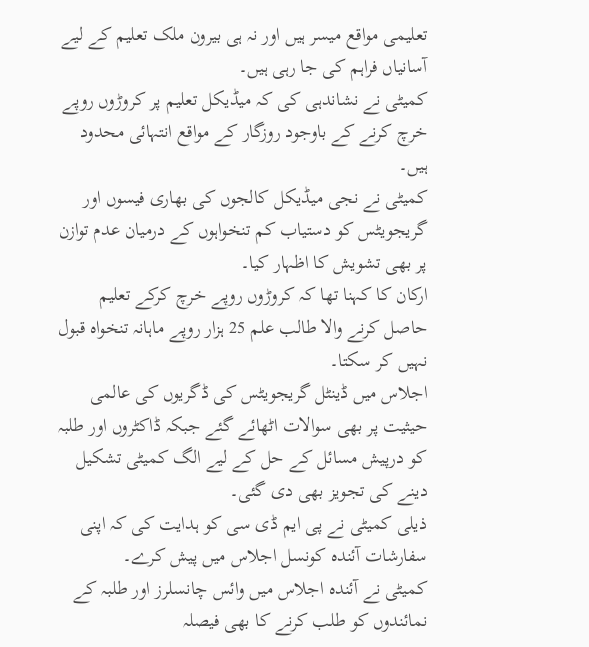تعلیمی مواقع میسر ہیں اور نہ ہی بیرون ملک تعلیم کے لیے آسانیاں فراہم کی جا رہی ہیں۔
کمیٹی نے نشاندہی کی کہ میڈیکل تعلیم پر کروڑوں روپے خرچ کرنے کے باوجود روزگار کے مواقع انتہائی محدود ہیں۔
کمیٹی نے نجی میڈیکل کالجوں کی بھاری فیسوں اور گریجویٹس کو دستیاب کم تنخواہوں کے درمیان عدم توازن پر بھی تشویش کا اظہار کیا۔
ارکان کا کہنا تھا کہ کروڑوں روپے خرچ کرکے تعلیم حاصل کرنے والا طالب علم 25 ہزار روپے ماہانہ تنخواہ قبول نہیں کر سکتا۔
اجلاس میں ڈینٹل گریجویٹس کی ڈگریوں کی عالمی حیثیت پر بھی سوالات اٹھائے گئے جبکہ ڈاکٹروں اور طلبہ کو درپیش مسائل کے حل کے لیے الگ کمیٹی تشکیل دینے کی تجویز بھی دی گئی۔
ذیلی کمیٹی نے پی ایم ڈی سی کو ہدایت کی کہ اپنی سفارشات آئندہ کونسل اجلاس میں پیش کرے۔
کمیٹی نے آئندہ اجلاس میں وائس چانسلرز اور طلبہ کے نمائندوں کو طلب کرنے کا بھی فیصلہ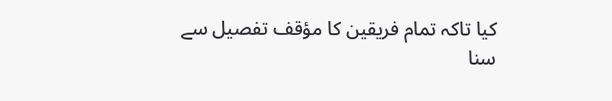کیا تاکہ تمام فریقین کا مؤقف تفصیل سے سنا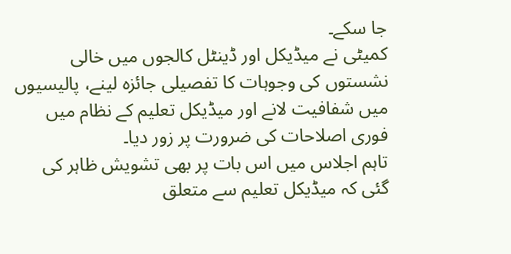جا سکے۔
کمیٹی نے میڈیکل اور ڈینٹل کالجوں میں خالی نشستوں کی وجوہات کا تفصیلی جائزہ لینے، پالیسیوں میں شفافیت لانے اور میڈیکل تعلیم کے نظام میں فوری اصلاحات کی ضرورت پر زور دیا۔
تاہم اجلاس میں اس بات پر بھی تشویش ظاہر کی گئی کہ میڈیکل تعلیم سے متعلق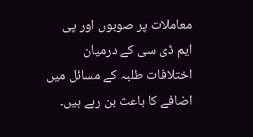معاملات پر صوبوں اور پی ایم ڈی سی کے درمیان اختلافات طلبہ کے مسائل میں اضافے کا باعث بن رہے ہیں۔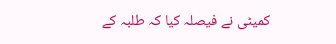کمیٹی نے فیصلہ کیا کہ طلبہ کے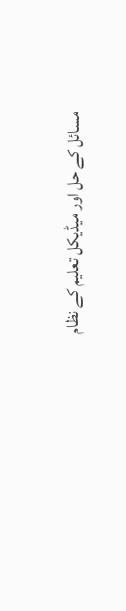مسائل کے حل اور میڈیکل تعلیم کے نظام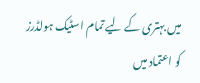میں بہتری کے لیے تمام اسٹیک ہولڈرز کو اعتماد میں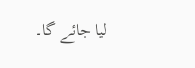لیا جائے گا۔